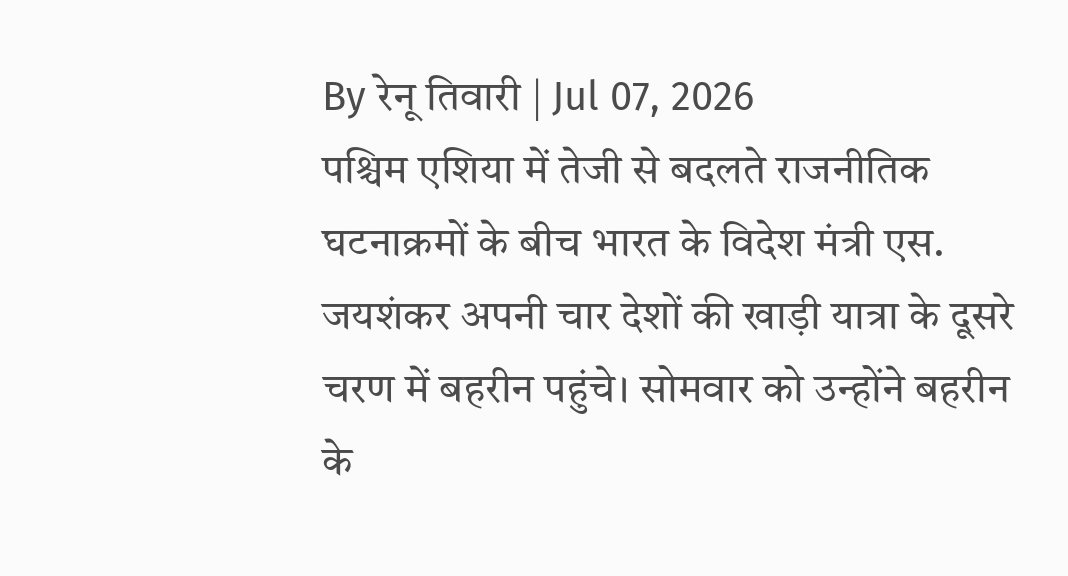By रेनू तिवारी | Jul 07, 2026
पश्चिम एशिया में तेजी से बदलते राजनीतिक घटनाक्रमों के बीच भारत के विदेश मंत्री एस. जयशंकर अपनी चार देशों की खाड़ी यात्रा के दूसरे चरण में बहरीन पहुंचे। सोमवार को उन्होंने बहरीन के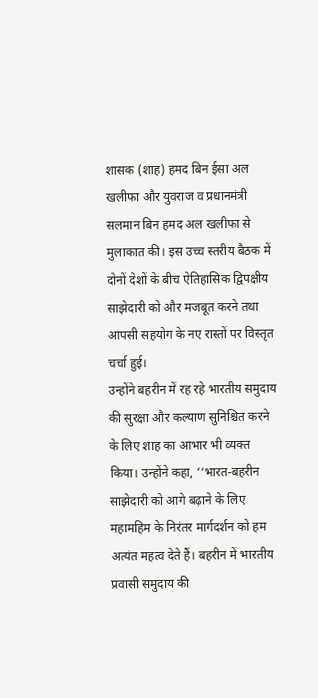शासक (शाह) हमद बिन ईसा अल खलीफा और युवराज व प्रधानमंत्री सलमान बिन हमद अल खलीफा से मुलाकात की। इस उच्च स्तरीय बैठक में दोनों देशों के बीच ऐतिहासिक द्विपक्षीय साझेदारी को और मजबूत करने तथा आपसी सहयोग के नए रास्तों पर विस्तृत चर्चा हुई।
उन्होंने बहरीन में रह रहे भारतीय समुदाय की सुरक्षा और कल्याण सुनिश्चित करने के लिए शाह का आभार भी व्यक्त किया। उन्होंने कहा, ‘‘भारत-बहरीन साझेदारी को आगे बढ़ाने के लिए महामहिम के निरंतर मार्गदर्शन को हम अत्यंत महत्व देते हैं। बहरीन में भारतीय प्रवासी समुदाय की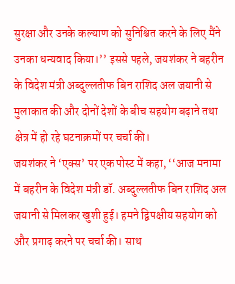सुरक्षा और उनके कल्याण को सुनिश्चित करने के लिए मैंने उनका धन्यवाद किया।’’ इससे पहले, जयशंकर ने बहरीन के विदेश मंत्री अब्दुल्लतीफ बिन राशिद अल जयानी से मुलाकात की और दोनों देशों के बीच सहयोग बढ़ाने तथा क्षेत्र में हो रहे घटनाक्रमों पर चर्चा की।
जयशंकर ने ‘एक्स’ पर एक पोस्ट में कहा, ‘‘आज मनामा में बहरीन के विदेश मंत्री डॉ. अब्दुल्लतीफ बिन राशिद अल जयानी से मिलकर खुशी हुई। हमने द्विपक्षीय सहयोग को और प्रगाढ़ करने पर चर्चा की। साथ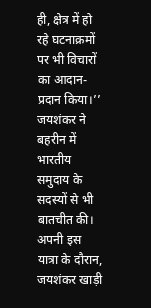ही, क्षेत्र में हो रहे घटनाक्रमों पर भी विचारों का आदान-प्रदान किया।’’ जयशंकर ने बहरीन में भारतीय समुदाय के सदस्यों से भी बातचीत की। अपनी इस यात्रा के दौरान, जयशंकर खाड़ी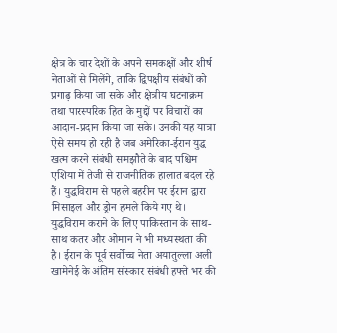क्षेत्र के चार देशों के अपने समकक्षों और शीर्ष नेताओं से मिलेंगे, ताकि द्विपक्षीय संबंधों को प्रगाढ़ किया जा सके और क्षेत्रीय घटनाक्रम तथा पारस्परिक हित के मुद्दों पर विचारों का आदान-प्रदान किया जा सके। उनकी यह यात्रा ऐसे समय हो रही है जब अमेरिका-ईरान युद्ध खत्म करने संबंधी समझौते के बाद पश्चिम एशिया में तेजी से राजनीतिक हालात बदल रहे हैं। युद्धविराम से पहले बहरीन पर ईरान द्वारा मिसाइल और ड्रोन हमले किये गए थे।
युद्धविराम कराने के लिए पाकिस्तान के साथ-साथ कतर और ओमान ने भी मध्यस्थता की है। ईरान के पूर्व सर्वोच्च नेता अयातुल्ला अली खामेनेई के अंतिम संस्कार संबंधी हफ्ते भर की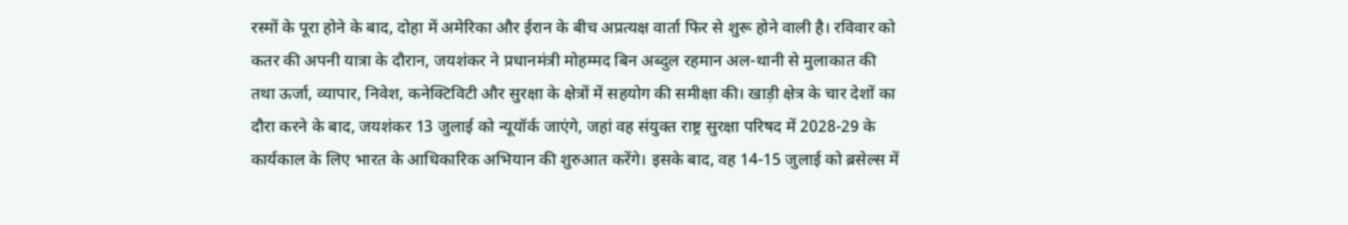रस्मों के पूरा होने के बाद, दोहा में अमेरिका और ईरान के बीच अप्रत्यक्ष वार्ता फिर से शुरू होने वाली है। रविवार को कतर की अपनी यात्रा के दौरान, जयशंकर ने प्रधानमंत्री मोहम्मद बिन अब्दुल रहमान अल-थानी से मुलाकात की तथा ऊर्जा, व्यापार, निवेश, कनेक्टिविटी और सुरक्षा के क्षेत्रों में सहयोग की समीक्षा की। खाड़ी क्षेत्र के चार देशों का दौरा करने के बाद, जयशंकर 13 जुलाई को न्यूयॉर्क जाएंगे, जहां वह संयुक्त राष्ट्र सुरक्षा परिषद में 2028-29 के कार्यकाल के लिए भारत के आधिकारिक अभियान की शुरुआत करेंगे। इसके बाद, वह 14-15 जुलाई को ब्रसेल्स में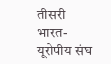तीसरी भारत-यूरोपीय संघ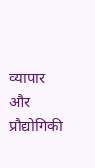व्यापार और प्रौद्योगिकी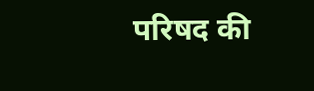परिषद की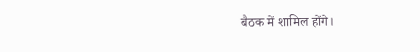बैठक में शामिल होंगे।